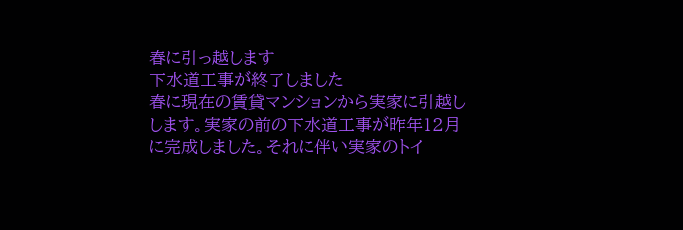春に引っ越します
下水道工事が終了しました
春に現在の賃貸マンションから実家に引越しします。実家の前の下水道工事が昨年12月に完成しました。それに伴い実家のトイ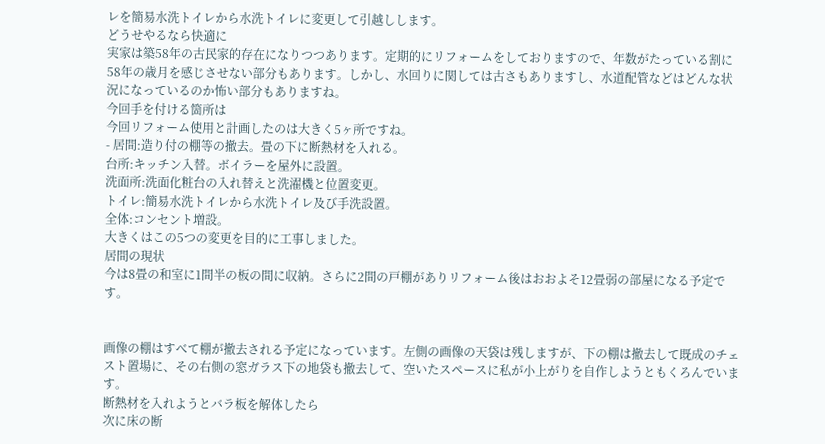レを簡易水洗トイレから水洗トイレに変更して引越しします。
どうせやるなら快適に
実家は築58年の古民家的存在になりつつあります。定期的にリフォームをしておりますので、年数がたっている割に58年の歳月を感じさせない部分もあります。しかし、水回りに関しては古さもありますし、水道配管などはどんな状況になっているのか怖い部分もありますね。
今回手を付ける箇所は
今回リフォーム使用と計画したのは大きく5ヶ所ですね。
- 居間:造り付の棚等の撤去。畳の下に断熱材を入れる。
台所:キッチン入替。ボイラーを屋外に設置。
洗面所:洗面化粧台の入れ替えと洗濯機と位置変更。
トイレ:簡易水洗トイレから水洗トイレ及び手洗設置。
全体:コンセント増設。
大きくはこの5つの変更を目的に工事しました。
居間の現状
今は8畳の和室に1間半の板の間に収納。さらに2間の戸棚がありリフォーム後はおおよそ12畳弱の部屋になる予定です。


画像の棚はすべて棚が撤去される予定になっています。左側の画像の天袋は残しますが、下の棚は撤去して既成のチェスト置場に、その右側の窓ガラス下の地袋も撤去して、空いたスペースに私が小上がりを自作しようともくろんでいます。
断熱材を入れようとバラ板を解体したら
次に床の断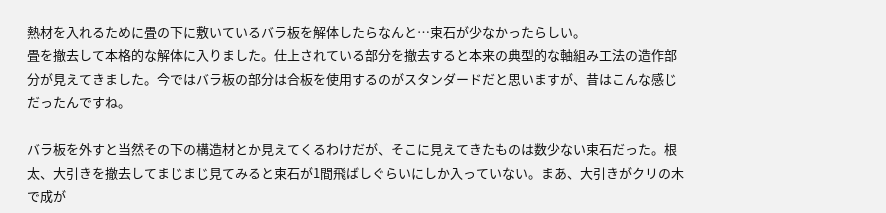熱材を入れるために畳の下に敷いているバラ板を解体したらなんと…束石が少なかったらしい。
畳を撤去して本格的な解体に入りました。仕上されている部分を撤去すると本来の典型的な軸組み工法の造作部分が見えてきました。今ではバラ板の部分は合板を使用するのがスタンダードだと思いますが、昔はこんな感じだったんですね。

バラ板を外すと当然その下の構造材とか見えてくるわけだが、そこに見えてきたものは数少ない束石だった。根太、大引きを撤去してまじまじ見てみると束石が1間飛ばしぐらいにしか入っていない。まあ、大引きがクリの木で成が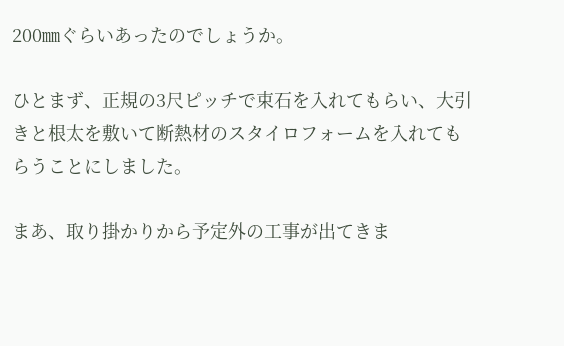200㎜ぐらいあったのでしょうか。

ひとまず、正規の3尺ピッチで束石を入れてもらい、大引きと根太を敷いて断熱材のスタイロフォームを入れてもらうことにしました。

まあ、取り掛かりから予定外の工事が出てきま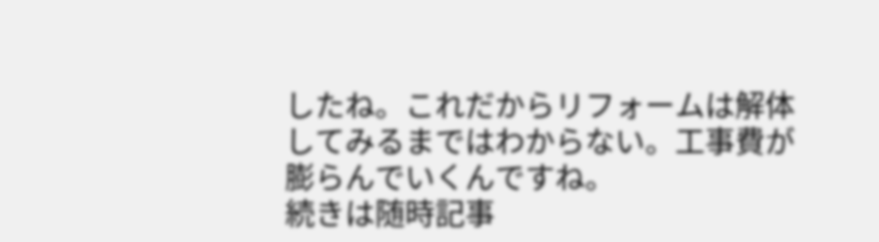したね。これだからリフォームは解体してみるまではわからない。工事費が膨らんでいくんですね。
続きは随時記事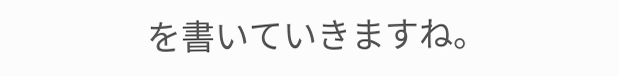を書いていきますね。